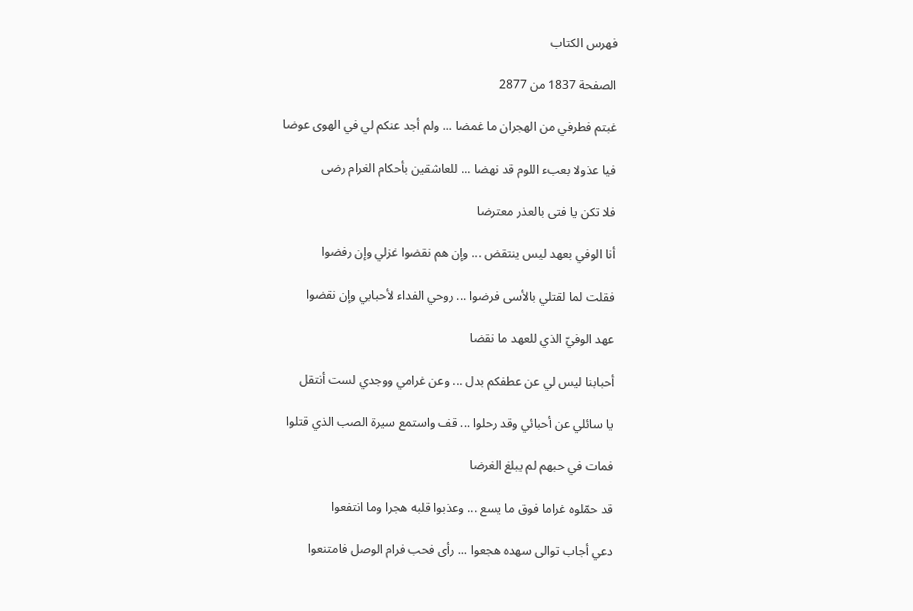فهرس الكتاب

الصفحة 1837 من 2877

غبتم فطرفي من الهجران ما غمضا ... ولم أجد عنكم لي في الهوى عوضا

فيا عذولا بعبء اللوم قد نهضا ... للعاشقين بأحكام الغرام رضى

فلا تكن يا فتى بالعذر معترضا

أنا الوفي بعهد ليس ينتقض ... وإن هم نقضوا غزلي وإن رفضوا

فقلت لما لقتلي بالأسى فرضوا ... روحي الفداء لأحبابي وإن نقضوا

عهد الوفيّ الذي للعهد ما نقضا

أحبابنا ليس لي عن عطفكم بدل ... وعن غرامي ووجدي لست أنتقل

يا سائلي عن أحبائي وقد رحلوا ... قف واستمع سيرة الصب الذي قتلوا

فمات في حبهم لم يبلغ الغرضا

قد حمّلوه غراما فوق ما يسع ... وعذبوا قلبه هجرا وما انتفعوا

دعي أجاب توالى سهده هجعوا ... رأى فحب فرام الوصل فامتنعوا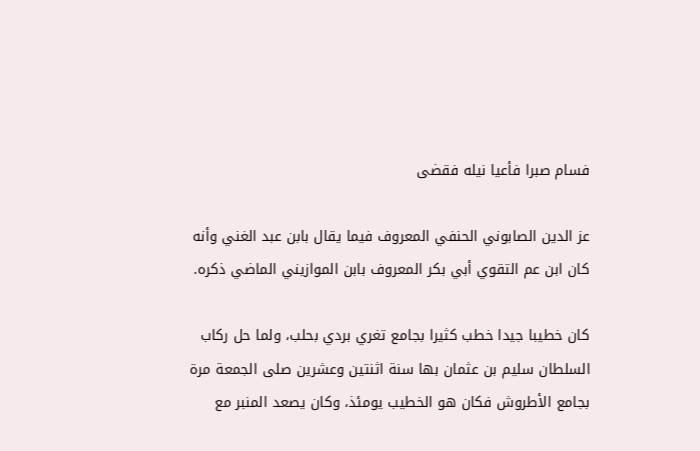فسام صبرا فأعيا نيله فقضى

عز الدين الصابوني الحنفي المعروف فيما يقال بابن عبد الغني وأنه كان ابن عم التقوي أبي بكر المعروف بابن الموازيني الماضي ذكره.

كان خطيبا جيدا خطب كثيرا بجامع تغري بردي بحلب، ولما حل ركاب السلطان سليم بن عثمان بها سنة اثنتين وعشرين صلى الجمعة مرة بجامع الأطروش فكان هو الخطيب يومئذ، وكان يصعد المنبر مع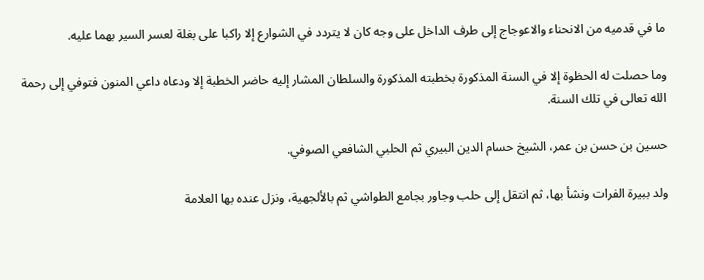ما في قدميه من الانحناء والاعوجاج إلى طرف الداخل على وجه كان لا يتردد في الشوارع إلا راكبا على بغلة لعسر السير بهما عليه.

وما حصلت له الحظوة إلا في السنة المذكورة بخطبته المذكورة والسلطان المشار إليه حاضر الخطبة إلا ودعاه داعي المنون فتوفي إلى رحمة الله تعالى في تلك السنة.

حسين بن حسن بن عمر، الشيخ حسام الدين البيري ثم الحلبي الشافعي الصوفي.

ولد ببيرة الفرات ونشأ بها، ثم انتقل إلى حلب وجاور بجامع الطواشي ثم بالألجهية، ونزل عنده بها العلامة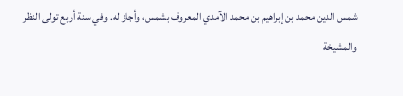شمس الدين محمد بن إبراهيم بن محمد الآمدي المعروف بشمس، وأجاز له. وفي سنة أربع تولى النظر والمشيخة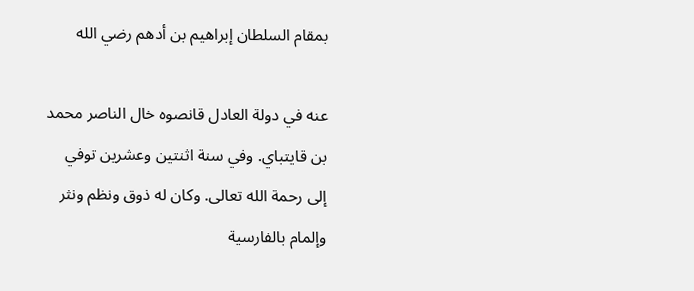بمقام السلطان إبراهيم بن أدهم رضي الله

عنه في دولة العادل قانصوه خال الناصر محمد بن قايتباي. وفي سنة اثنتين وعشرين توفي إلى رحمة الله تعالى. وكان له ذوق ونظم ونثر وإلمام بالفارسية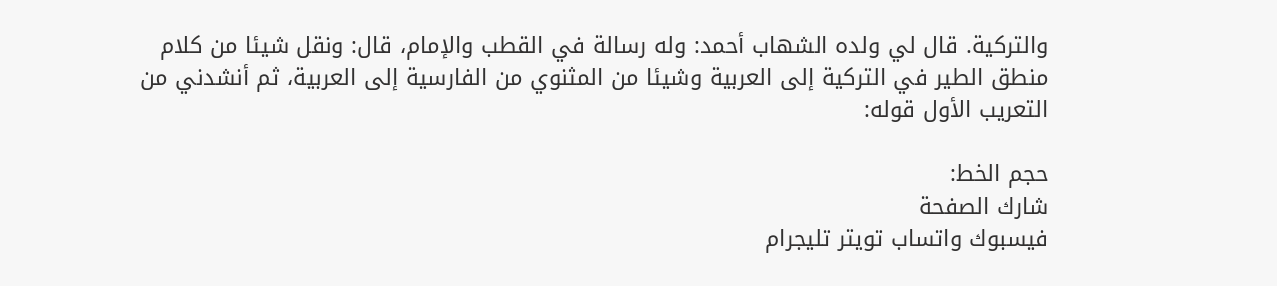والتركية. قال لي ولده الشهاب أحمد: وله رسالة في القطب والإمام، قال: ونقل شيئا من كلام منطق الطير في التركية إلى العربية وشيئا من المثنوي من الفارسية إلى العربية، ثم أنشدني من التعريب الأول قوله:

حجم الخط:
شارك الصفحة
فيسبوك واتساب تويتر تليجرام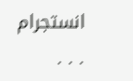انستجرام
. . .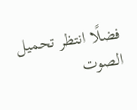فضلًا انتظر تحميل الصوت